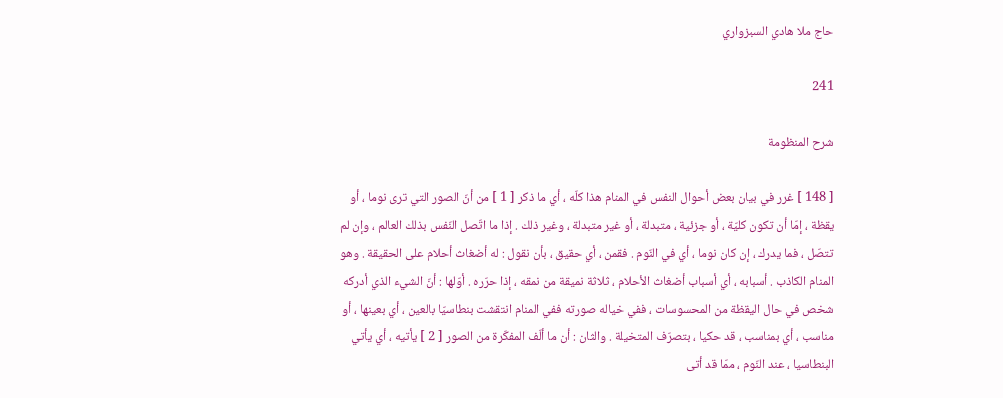حاج ملا هادي السبزواري

241

شرح المنظومة

[ 148 ] غرر في بيان بعض أحوال النفس في المنام هذا كلّه ، أي ما ذكر [ 1 ] من أنّ الصور التي ترى نوما ، أو يقظة ، إمّا أن تكون كليّة ، أو جزئية ، متبدلة ، أو غير متبدلة ، وغير ذلك . إذا ما اتّصل النّفس بذلك العالم ، وإن لم تتصّل ، فما يدرك ، إن كان نوما ، أي في النّوم . فقمن ، أي حقيق ، بأن نقول : له أضغاث أحلام على الحقيقة . وهو المنام الكاذب . أسبابه ، أي أسباب أضغاث الأحلام ، ثلاثة نميقة من نمقه ، إذا حرّره . أوّلها : أنّ الشيء الذي أدركه شخص في حال اليقظة من المحسوسات ، ففي خياله صورته ففي المنام انتقشت بنطاسيّا بالعين ، أي بعينها ، أو مناسب ، أي بمناسب ، قد حكيا ، بتصرّف المتخيلة . والثان : أن ما ألّف المفكّرة من الصور [ 2 ] يأتيه ، أي يأتي البنطاسيا ، عند النّوم ، ممّا قد أتى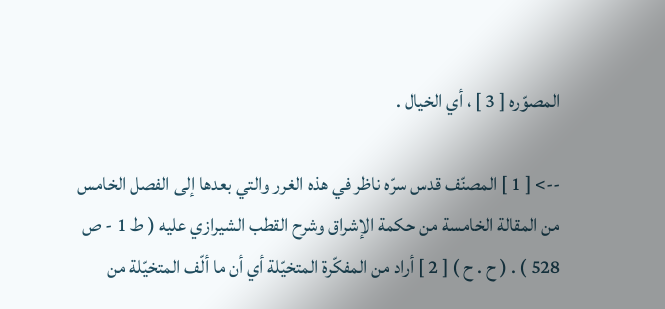المصوّره [ 3 ] ، أي الخيال .

--> [ 1 ] المصنّف قدس سرّه ناظر في هذه الغرر والتي بعدها إلى الفصل الخامس من المقالة الخامسة من حكمة الإشراق وشرح القطب الشيرازي عليه ( ط 1 - ص 528 ) . ( ح . ح ) [ 2 ] أراد من المفكّرة المتخيّلة أي أن ما ألّف المتخيّلة من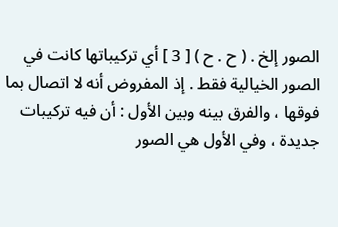الصور إلخ . ( ح . ح ) [ 3 ] أي تركيباتها كانت في الصور الخيالية فقط . إذ المفروض أنه لا اتصال بما فوقها ، والفرق بينه وبين الأول : أن فيه تركيبات جديدة ، وفي الأول هي الصور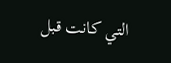التي كانت قبل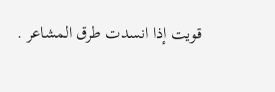قويت إذا انسدت طرق المشاعر .